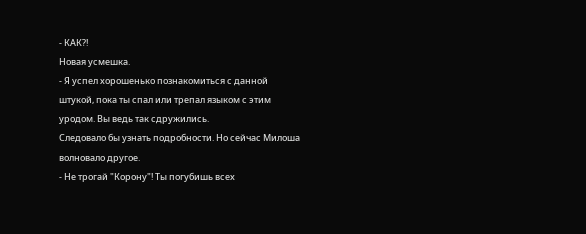- КАК?!
Новая усмешка.
- Я успел хорошенько познакомиться с данной штукой, пока ты спал или трепал языком с этим уродом. Вы ведь так сдружились.
Следовало бы узнать подробности. Но сейчас Милоша волновало другое.
- Не трогай "Корону"! Ты погубишь всех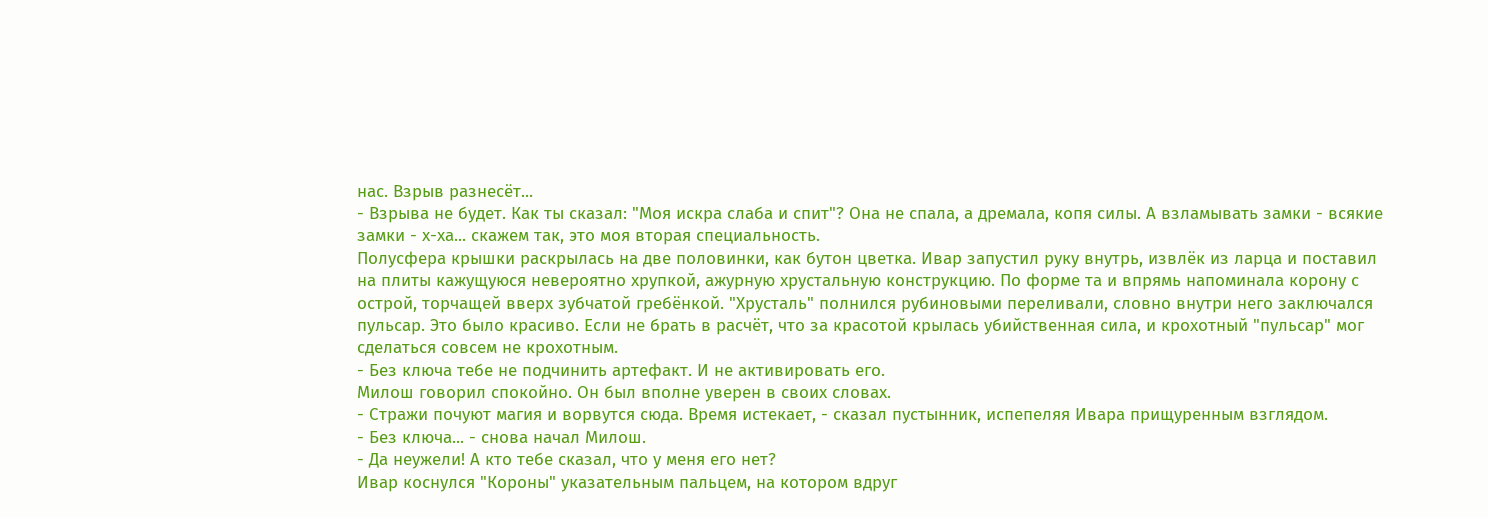нас. Взрыв разнесёт...
- Взрыва не будет. Как ты сказал: "Моя искра слаба и спит"? Она не спала, а дремала, копя силы. А взламывать замки - всякие замки - х-ха... скажем так, это моя вторая специальность.
Полусфера крышки раскрылась на две половинки, как бутон цветка. Ивар запустил руку внутрь, извлёк из ларца и поставил на плиты кажущуюся невероятно хрупкой, ажурную хрустальную конструкцию. По форме та и впрямь напоминала корону с острой, торчащей вверх зубчатой гребёнкой. "Хрусталь" полнился рубиновыми переливали, словно внутри него заключался пульсар. Это было красиво. Если не брать в расчёт, что за красотой крылась убийственная сила, и крохотный "пульсар" мог сделаться совсем не крохотным.
- Без ключа тебе не подчинить артефакт. И не активировать его.
Милош говорил спокойно. Он был вполне уверен в своих словах.
- Стражи почуют магия и ворвутся сюда. Время истекает, - сказал пустынник, испепеляя Ивара прищуренным взглядом.
- Без ключа... - снова начал Милош.
- Да неужели! А кто тебе сказал, что у меня его нет?
Ивар коснулся "Короны" указательным пальцем, на котором вдруг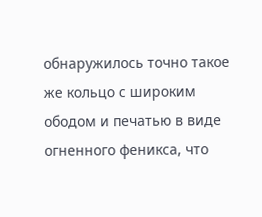обнаружилось точно такое же кольцо с широким ободом и печатью в виде огненного феникса, что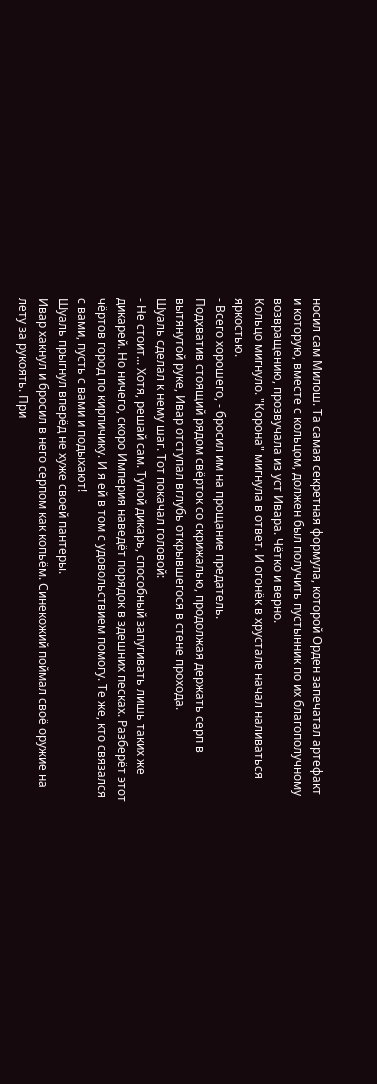носил сам Милош. Та самая секретная формула, которой Орден запечатал артефакт и которую, вместе с кольцом, должен был получить пустынник по их благополучному возвращению, прозвучала из уст Ивара. Чётко и верно.
Кольцо мигнуло. "Корона" мигнула в ответ. И огонёк в хрустале начал наливаться яркостью.
- Всего хорошего, - бросил им на прощание предатель.
Подхватив стоящий рядом свёрток со скрижалью, продолжая держать серп в вытянутой руке, Ивар отступал вглубь открывшегося в стене прохода.
Шуаль сделал к нему шаг. Тот покачал головой:
- Не стоит... Хотя, решай сам. Тупой дикарь, способный запугивать лишь таких же дикарей. Но ничего, скоро Империя наведёт порядок в здешних песках. Разберёт этот чёртов город по кирпичику. И я ей в том с удовольствием помогу. Те же, кто связался с вами, пусть с вами и подыхают!
Шуаль прыгнул вперёд не хуже своей пантеры.
Ивар хакнул и бросил в него серпом как копьём. Синекожий поймал своё оружие на лету за рукоять. При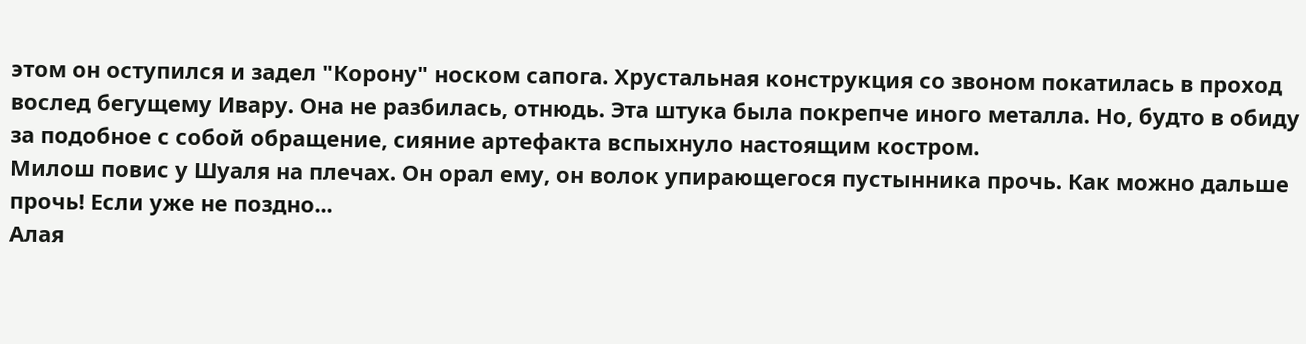этом он оступился и задел "Корону" носком сапога. Хрустальная конструкция со звоном покатилась в проход вослед бегущему Ивару. Она не разбилась, отнюдь. Эта штука была покрепче иного металла. Но, будто в обиду за подобное с собой обращение, сияние артефакта вспыхнуло настоящим костром.
Милош повис у Шуаля на плечах. Он орал ему, он волок упирающегося пустынника прочь. Как можно дальше прочь! Если уже не поздно...
Алая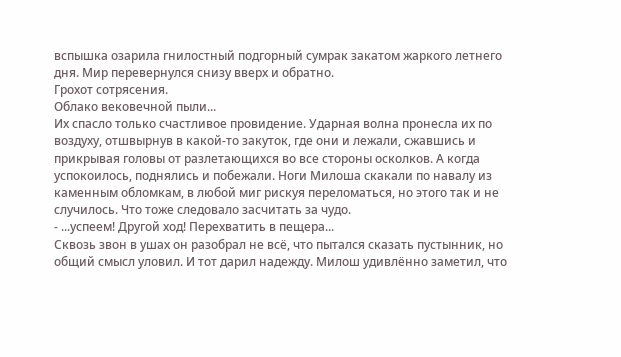вспышка озарила гнилостный подгорный сумрак закатом жаркого летнего дня. Мир перевернулся снизу вверх и обратно.
Грохот сотрясения.
Облако вековечной пыли...
Их спасло только счастливое провидение. Ударная волна пронесла их по воздуху, отшвырнув в какой-то закуток, где они и лежали, сжавшись и прикрывая головы от разлетающихся во все стороны осколков. А когда успокоилось, поднялись и побежали. Ноги Милоша скакали по навалу из каменным обломкам, в любой миг рискуя переломаться, но этого так и не случилось. Что тоже следовало засчитать за чудо.
- ...успеем! Другой ход! Перехватить в пещера...
Сквозь звон в ушах он разобрал не всё, что пытался сказать пустынник, но общий смысл уловил. И тот дарил надежду. Милош удивлённо заметил, что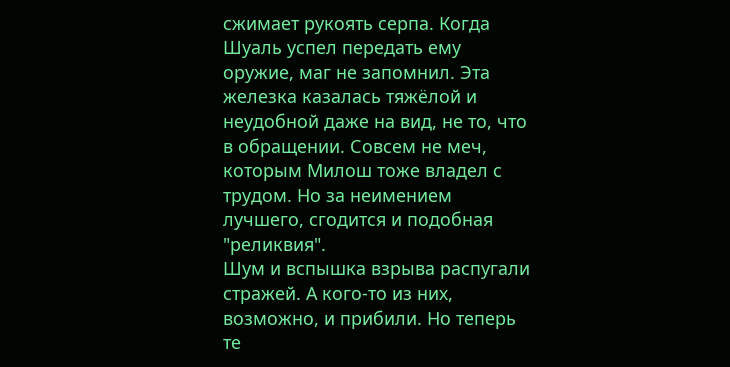сжимает рукоять серпа. Когда Шуаль успел передать ему оружие, маг не запомнил. Эта железка казалась тяжёлой и неудобной даже на вид, не то, что в обращении. Совсем не меч, которым Милош тоже владел с трудом. Но за неимением лучшего, сгодится и подобная "реликвия".
Шум и вспышка взрыва распугали стражей. А кого-то из них, возможно, и прибили. Но теперь те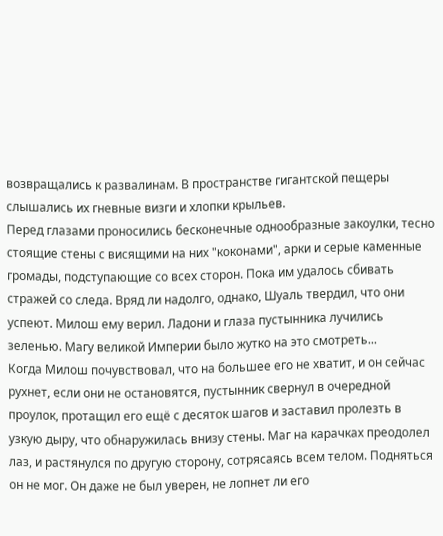возвращались к развалинам. В пространстве гигантской пещеры слышались их гневные визги и хлопки крыльев.
Перед глазами проносились бесконечные однообразные закоулки, тесно стоящие стены с висящими на них "коконами", арки и серые каменные громады, подступающие со всех сторон. Пока им удалось сбивать стражей со следа. Вряд ли надолго, однако, Шуаль твердил, что они успеют. Милош ему верил. Ладони и глаза пустынника лучились зеленью. Магу великой Империи было жутко на это смотреть...
Когда Милош почувствовал, что на большее его не хватит, и он сейчас рухнет, если они не остановятся, пустынник свернул в очередной проулок, протащил его ещё с десяток шагов и заставил пролезть в узкую дыру, что обнаружилась внизу стены. Маг на карачках преодолел лаз, и растянулся по другую сторону, сотрясаясь всем телом. Подняться он не мог. Он даже не был уверен, не лопнет ли его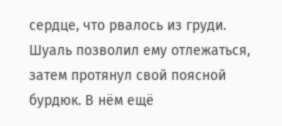сердце, что рвалось из груди.
Шуаль позволил ему отлежаться, затем протянул свой поясной бурдюк. В нём ещё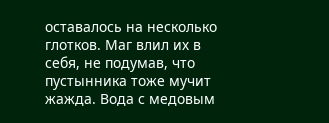оставалось на несколько глотков. Маг влил их в себя, не подумав, что пустынника тоже мучит жажда. Вода с медовым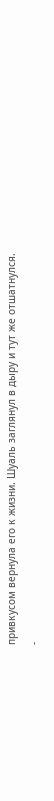привкусом вернула его к жизни. Шуаль заглянул в дыру и тут же отшатнулся.
-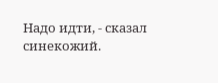Надо идти, - сказал синекожий.